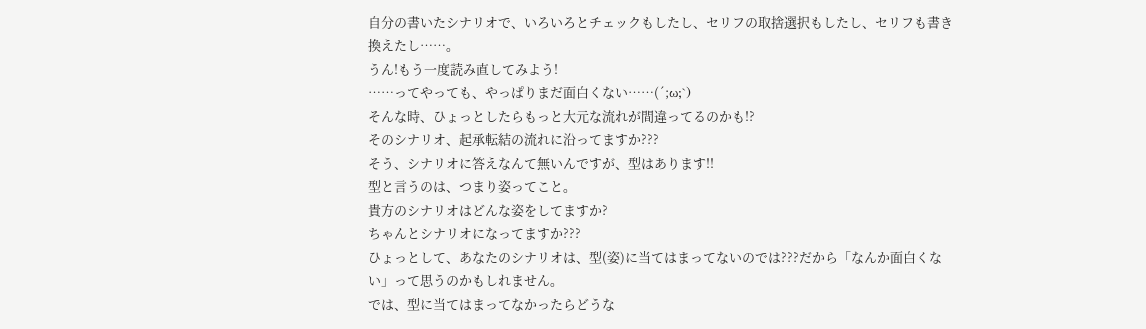自分の書いたシナリオで、いろいろとチェックもしたし、セリフの取捨選択もしたし、セリフも書き換えたし……。
うん!もう一度読み直してみよう!
……ってやっても、やっぱりまだ面白くない……(´;ω;`)
そんな時、ひょっとしたらもっと大元な流れが間違ってるのかも!?
そのシナリオ、起承転結の流れに沿ってますか???
そう、シナリオに答えなんて無いんですが、型はあります!!
型と言うのは、つまり姿ってこと。
貴方のシナリオはどんな姿をしてますか?
ちゃんとシナリオになってますか???
ひょっとして、あなたのシナリオは、型(姿)に当てはまってないのでは???だから「なんか面白くない」って思うのかもしれません。
では、型に当てはまってなかったらどうな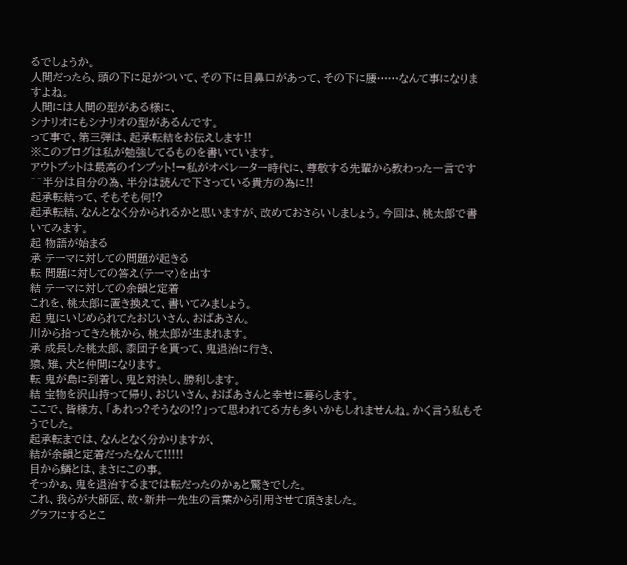るでしょうか。
人間だったら、頭の下に足がついて、その下に目鼻口があって、その下に腰……なんて事になりますよね。
人間には人間の型がある様に、
シナリオにもシナリオの型があるんです。
って事で、第三弾は、起承転結をお伝えします!!
※このブログは私が勉強してるものを書いています。
アウトプットは最高のインプット!→私がオペレーター時代に、尊敬する先輩から教わった一言です^^半分は自分の為、半分は読んで下さっている貴方の為に!!
起承転結って、そもそも何!?
起承転結、なんとなく分かられるかと思いますが、改めておさらいしましょう。今回は、桃太郎で書いてみます。
起 物語が始まる
承 テーマに対しての問題が起きる
転 問題に対しての答え(テーマ)を出す
結 テーマに対しての余韻と定着
これを、桃太郎に置き換えて、書いてみましょう。
起 鬼にいじめられてたおじいさん、おばあさん。
川から拾ってきた桃から、桃太郎が生まれます。
承 成長した桃太郎、黍団子を貰って、鬼退治に行き、
猿、雉、犬と仲間になります。
転 鬼が島に到着し、鬼と対決し、勝利します。
結 宝物を沢山持って帰り、おじいさん、おばあさんと幸せに暮らします。
ここで、皆様方、「あれっ?そうなの!?」って思われてる方も多いかもしれませんね。かく言う私もそうでした。
起承転までは、なんとなく分かりますが、
結が余韻と定着だったなんて!!!!!
目から鱗とは、まさにこの事。
そっかぁ、鬼を退治するまでは転だったのかぁと驚きでした。
これ、我らが大師匠、故・新井一先生の言葉から引用させて頂きました。
グラフにするとこ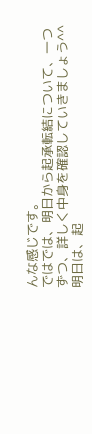んな感じです。
ではでは、明日から起承転結について、一つずつ、詳しく中身を確認していきましょう^^
明日は、起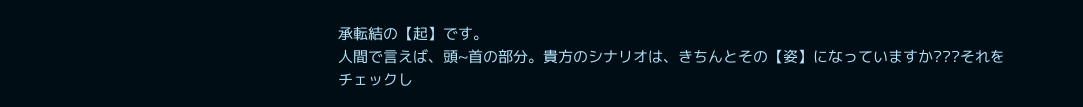承転結の【起】です。
人間で言えば、頭~首の部分。貴方のシナリオは、きちんとその【姿】になっていますか???それをチェックし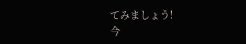てみましょう!
今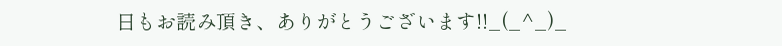日もお読み頂き、ありがとうございます!!_(_^_)_